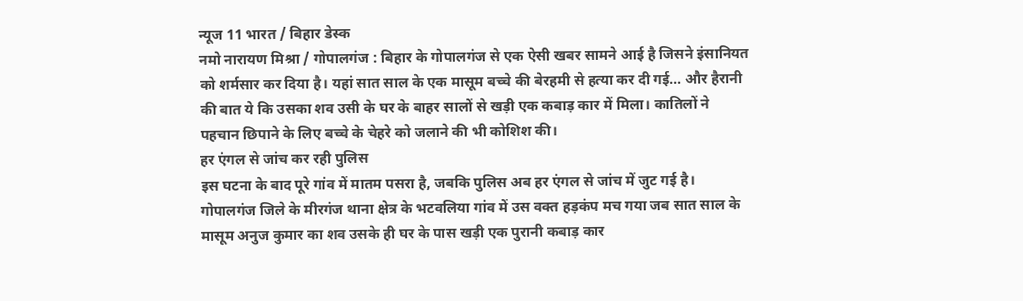न्यूज 11 भारत / बिहार डेस्क
नमो नारायण मिश्रा / गोपालगंज : बिहार के गोपालगंज से एक ऐसी खबर सामने आई है जिसने इंसानियत को शर्मसार कर दिया है। यहां सात साल के एक मासूम बच्चे की बेरहमी से हत्या कर दी गई… और हैरानी की बात ये कि उसका शव उसी के घर के बाहर सालों से खड़ी एक कबाड़ कार में मिला। कातिलों ने पहचान छिपाने के लिए बच्चे के चेहरे को जलाने की भी कोशिश की।
हर एंगल से जांच कर रही पुलिस
इस घटना के बाद पूरे गांव में मातम पसरा है, जबकि पुलिस अब हर एंगल से जांच में जुट गई है। गोपालगंज जिले के मीरगंज थाना क्षेत्र के भटवलिया गांव में उस वक्त हड़कंप मच गया जब सात साल के मासूम अनुज कुमार का शव उसके ही घर के पास खड़ी एक पुरानी कबाड़ कार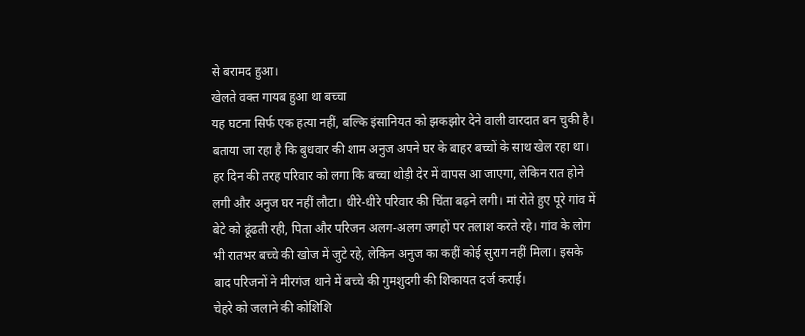से बरामद हुआ।
खेलते वक्त गायब हुआ था बच्चा
यह घटना सिर्फ एक हत्या नहीं, बल्कि इंसानियत को झकझोर देने वाली वारदात बन चुकी है। बताया जा रहा है कि बुधवार की शाम अनुज अपने घर के बाहर बच्चों के साथ खेल रहा था। हर दिन की तरह परिवार को लगा कि बच्चा थोड़ी देर में वापस आ जाएगा, लेकिन रात होने लगी और अनुज घर नहीं लौटा। धीरे-धीरे परिवार की चिंता बढ़ने लगी। मां रोते हुए पूरे गांव में बेटे को ढूंढती रही, पिता और परिजन अलग-अलग जगहों पर तलाश करते रहे। गांव के लोग भी रातभर बच्चे की खोज में जुटे रहे, लेकिन अनुज का कहीं कोई सुराग नहीं मिला। इसके बाद परिजनों ने मीरगंज थाने में बच्चे की गुमशुदगी की शिकायत दर्ज कराई।
चेहरे को जलाने की कोशिशि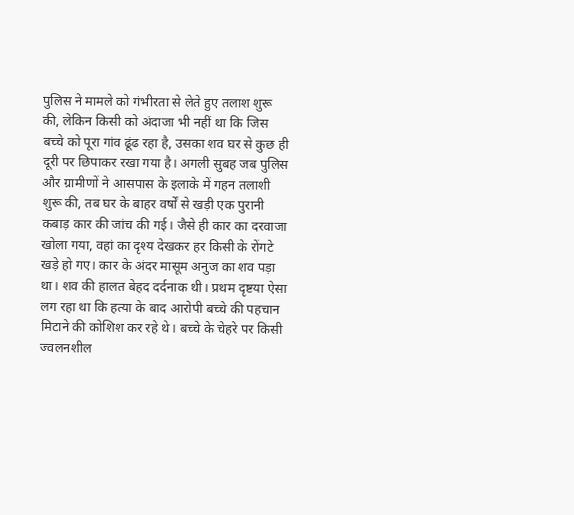पुलिस ने मामले को गंभीरता से लेते हुए तलाश शुरू की, लेकिन किसी को अंदाजा भी नहीं था कि जिस बच्चे को पूरा गांव ढूंढ रहा है, उसका शव घर से कुछ ही दूरी पर छिपाकर रखा गया है। अगली सुबह जब पुलिस और ग्रामीणों ने आसपास के इलाके में गहन तलाशी शुरू की, तब घर के बाहर वर्षों से खड़ी एक पुरानी कबाड़ कार की जांच की गई। जैसे ही कार का दरवाजा खोला गया, वहां का दृश्य देखकर हर किसी के रोंगटे खड़े हो गए। कार के अंदर मासूम अनुज का शव पड़ा था। शव की हालत बेहद दर्दनाक थी। प्रथम दृष्टया ऐसा लग रहा था कि हत्या के बाद आरोपी बच्चे की पहचान मिटाने की कोशिश कर रहे थे। बच्चे के चेहरे पर किसी ज्वलनशील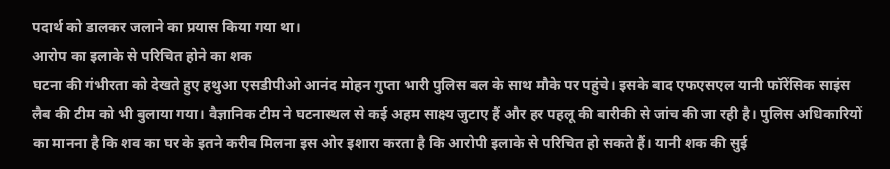पदार्थ को डालकर जलाने का प्रयास किया गया था।
आरोप का इलाके से परिचित होने का शक
घटना की गंभीरता को देखते हुए हथुआ एसडीपीओ आनंद मोहन गुप्ता भारी पुलिस बल के साथ मौके पर पहुंचे। इसके बाद एफएसएल यानी फॉरेंसिक साइंस लैब की टीम को भी बुलाया गया। वैज्ञानिक टीम ने घटनास्थल से कई अहम साक्ष्य जुटाए हैं और हर पहलू की बारीकी से जांच की जा रही है। पुलिस अधिकारियों का मानना है कि शव का घर के इतने करीब मिलना इस ओर इशारा करता है कि आरोपी इलाके से परिचित हो सकते हैं। यानी शक की सुई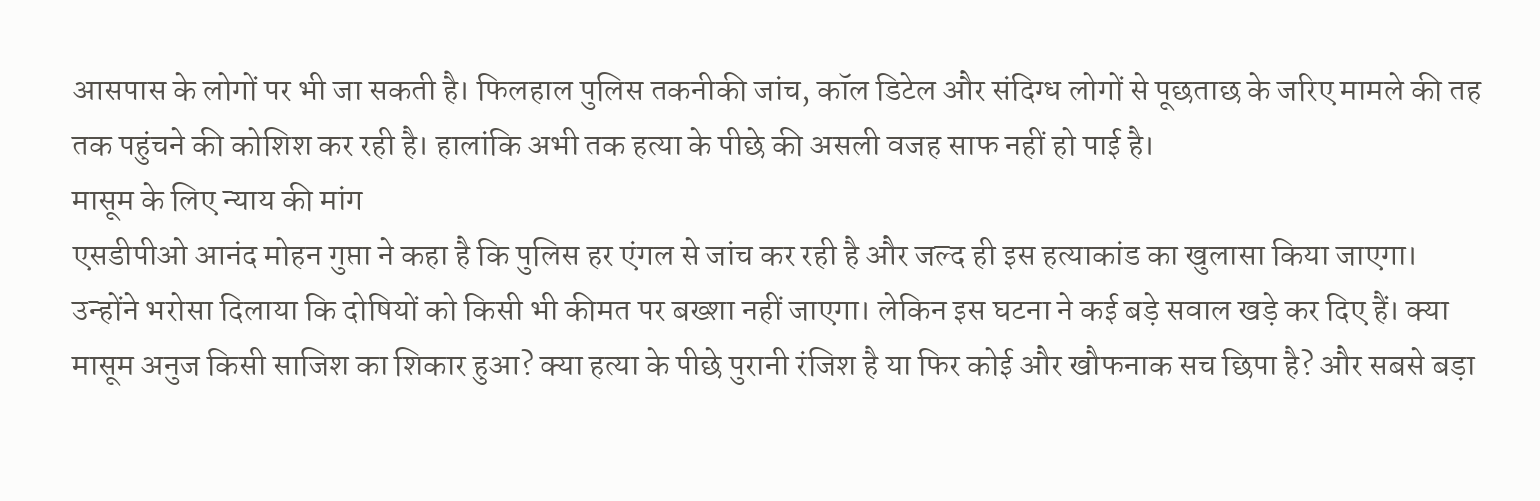आसपास के लोगों पर भी जा सकती है। फिलहाल पुलिस तकनीकी जांच, कॉल डिटेल और संदिग्ध लोगों से पूछताछ के जरिए मामले की तह तक पहुंचने की कोशिश कर रही है। हालांकि अभी तक हत्या के पीछे की असली वजह साफ नहीं हो पाई है।
मासूम के लिए न्याय की मांग
एसडीपीओ आनंद मोहन गुप्ता ने कहा है कि पुलिस हर एंगल से जांच कर रही है और जल्द ही इस हत्याकांड का खुलासा किया जाएगा। उन्होंने भरोसा दिलाया कि दोषियों को किसी भी कीमत पर बख्शा नहीं जाएगा। लेकिन इस घटना ने कई बड़े सवाल खड़े कर दिए हैं। क्या मासूम अनुज किसी साजिश का शिकार हुआ? क्या हत्या के पीछे पुरानी रंजिश है या फिर कोई और खौफनाक सच छिपा है? और सबसे बड़ा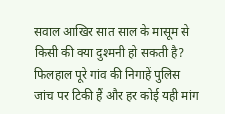सवाल आखिर सात साल के मासूम से किसी की क्या दुश्मनी हो सकती है? फिलहाल पूरे गांव की निगाहें पुलिस जांच पर टिकी हैं और हर कोई यही मांग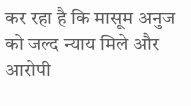कर रहा है कि मासूम अनुज को जल्द न्याय मिले और आरोपी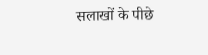सलाखों के पीछे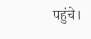पहुंचे।